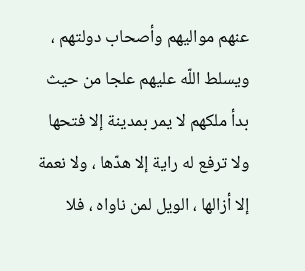عنهم مواليهم وأصحاب دولتهم ، ويسلط اللّه عليهم علجا من حيث بدأ ملكهم لا يمر بمدينة إلا فتحها ولا ترفع له راية إلا هدّها ، ولا نعمة إلا أزالها ، الويل لمن ناواه ، فلا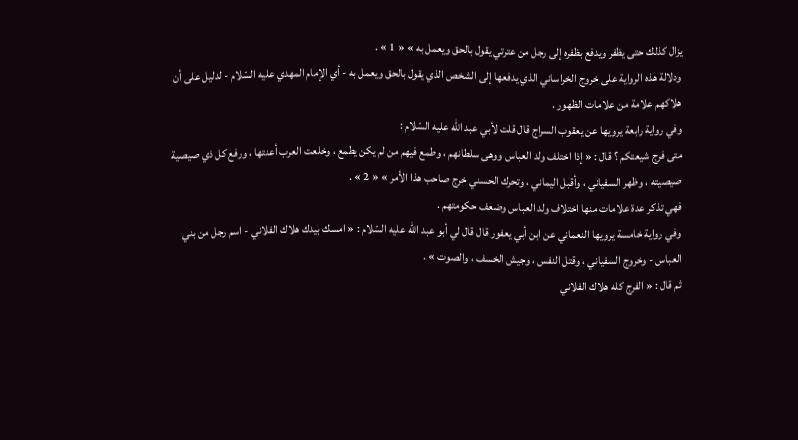يزال كذلك حتى يظفر ويدفع بظفره إلى رجل من عترتي يقول بالحق ويعمل به » « 1 » .
ودلالة هذه الرواية على خروج الخراساني الذي يدفعها إلى الشخص الذي يقول بالحق ويعمل به - أي الإمام المهدي عليه السّلام - لدليل على أن هلاكهم علامة من علامات الظهور .
وفي رواية رابعة يرويها عن يعقوب السراج قال قلت لأبي عبد اللّه عليه السّلام :
متى فرج شيعتكم ؟ قال : « إذا اختلف ولد العباس ووهى سلطانهم ، وطمع فيهم من لم يكن يطمع ، وخلعت العرب أعنتها ، ورفع كل ذي صيصية صيصيته ، وظهر السفياني ، وأقبل اليماني ، وتحرك الحسني خرج صاحب هذا الأمر » « 2 » .
فهي تذكر عدة علامات منها اختلاف ولد العباس وضعف حكومتهم .
وفي رواية خامسة يرويها النعماني عن ابن أبي يعفور قال قال لي أبو عبد اللّه عليه السّلام : « امسك بيدك هلاك الفلاني - اسم رجل من بني العباس - وخروج السفياني ، وقتل النفس ، وجيش الخسف ، والصوت » .
ثم قال : « الفرج كله هلاك الفلاني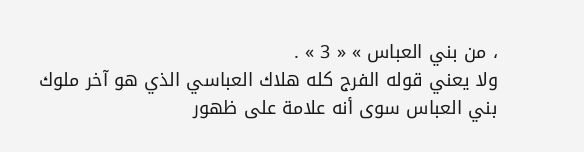، من بني العباس » « 3 » .
ولا يعني قوله الفرج كله هلاك العباسي الذي هو آخر ملوك بني العباس سوى أنه علامة على ظهور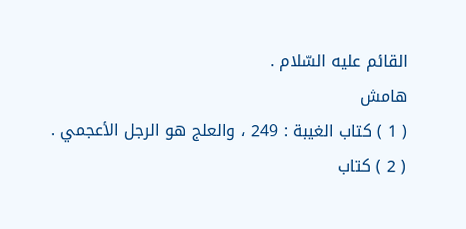القائم عليه السّلام .
هامش
( 1 ) كتاب الغيبة : 249 ، والعلج هو الرجل الأعجمي .
( 2 ) كتاب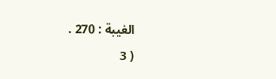الغيبة : 270 .
( 3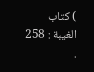) كتاب الغيبة : 258 .